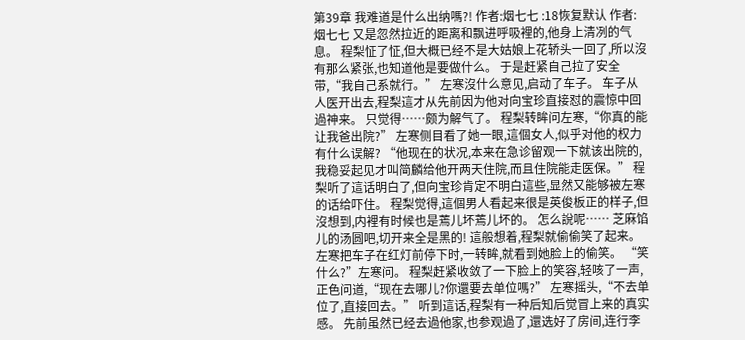第39章 我难道是什么出纳嗎?! 作者:烟七七 :18恢复默认 作者:烟七七 又是忽然拉近的距离和飘进呼吸裡的,他身上清冽的气息。 程梨怔了怔,但大概已经不是大姑娘上花轿头一回了,所以沒有那么紧张,也知道他是要做什么。 于是赶紧自己拉了安全带,“我自己系就行。” 左寒沒什么意见,启动了车子。 车子从人医开出去,程梨這才从先前因为他对向宝珍直接怼的震惊中回過神来。 只觉得……颇为解气了。 程梨转眸问左寒,“你真的能让我爸出院?” 左寒侧目看了她一眼,這個女人,似乎对他的权力有什么误解? “他现在的状况,本来在急诊留观一下就该出院的,我稳妥起见才叫简麟给他开两天住院,而且住院能走医保。” 程梨听了這话明白了,但向宝珍肯定不明白這些,显然又能够被左寒的话给吓住。 程梨觉得,這個男人看起来很是英俊板正的样子,但沒想到,内裡有时候也是蔫儿坏蔫儿坏的。 怎么說呢…… 芝麻馅儿的汤圆吧,切开来全是黑的! 這般想着,程梨就偷偷笑了起来。 左寒把车子在红灯前停下时,一转眸,就看到她脸上的偷笑。 “笑什么?”左寒问。 程梨赶紧收敛了一下脸上的笑容,轻咳了一声,正色问道,“现在去哪儿?你還要去单位嗎?” 左寒摇头,“不去单位了,直接回去。” 听到這话,程梨有一种后知后觉冒上来的真实感。 先前虽然已经去過他家,也参观過了,還选好了房间,连行李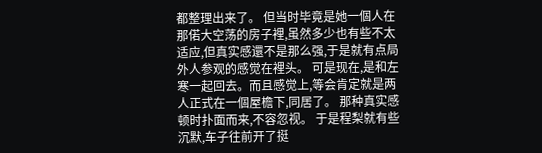都整理出来了。 但当时毕竟是她一個人在那偌大空荡的房子裡,虽然多少也有些不太适应,但真实感還不是那么强,于是就有点局外人参观的感觉在裡头。 可是现在,是和左寒一起回去。而且感觉上,等会肯定就是两人正式在一個屋檐下,同居了。 那种真实感顿时扑面而来,不容忽视。 于是程梨就有些沉默,车子往前开了挺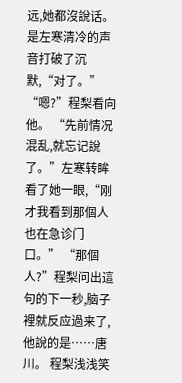远,她都沒說话。 是左寒清冷的声音打破了沉默,“对了。” “嗯?”程梨看向他。 “先前情况混乱,就忘记說了。”左寒转眸看了她一眼,“刚才我看到那個人也在急诊门口。” “那個人?”程梨问出這句的下一秒,脑子裡就反应過来了,他說的是……唐川。 程梨浅浅笑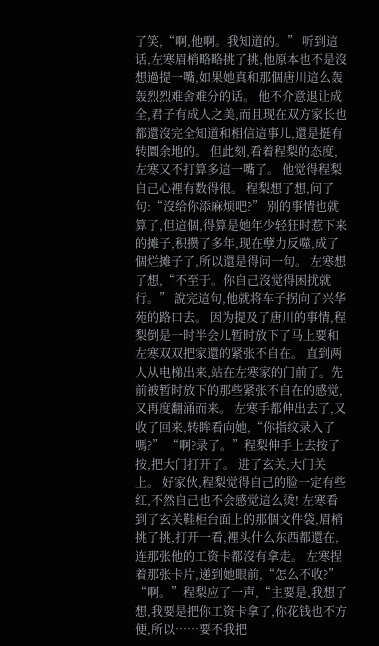了笑,“啊,他啊。我知道的。” 听到這话,左寒眉梢略略挑了挑,他原本也不是沒想過提一嘴,如果她真和那個唐川這么轰轰烈烈难舍难分的话。 他不介意退让成全,君子有成人之美,而且现在双方家长也都還沒完全知道和相信這事儿,還是挺有转圜余地的。 但此刻,看着程梨的态度,左寒又不打算多這一嘴了。 他觉得程梨自己心裡有数得很。 程梨想了想,问了句:“沒给你添麻烦吧?” 别的事情也就算了,但這個,得算是她年少轻狂时惹下来的摊子,积攒了多年,现在孽力反噬,成了個烂摊子了,所以還是得问一句。 左寒想了想,“不至于。你自己沒觉得困扰就行。” 說完這句,他就将车子拐向了兴华苑的路口去。 因为提及了唐川的事情,程梨倒是一时半会儿暂时放下了马上要和左寒双双把家還的紧张不自在。 直到两人从电梯出来,站在左寒家的门前了。先前被暂时放下的那些紧张不自在的感觉,又再度翻涌而来。 左寒手都伸出去了,又收了回来,转眸看向她,“你指纹录入了嗎?” “啊?录了。”程梨伸手上去按了按,把大门打开了。 进了玄关,大门关上。 好家伙,程梨觉得自己的脸一定有些红,不然自己也不会感觉這么烫! 左寒看到了玄关鞋柜台面上的那個文件袋,眉梢挑了挑,打开一看,裡头什么东西都還在,连那张他的工资卡都沒有拿走。 左寒捏着那张卡片,递到她眼前,“怎么不收?” “啊。”程梨应了一声,“主要是,我想了想,我要是把你工资卡拿了,你花钱也不方便,所以……要不我把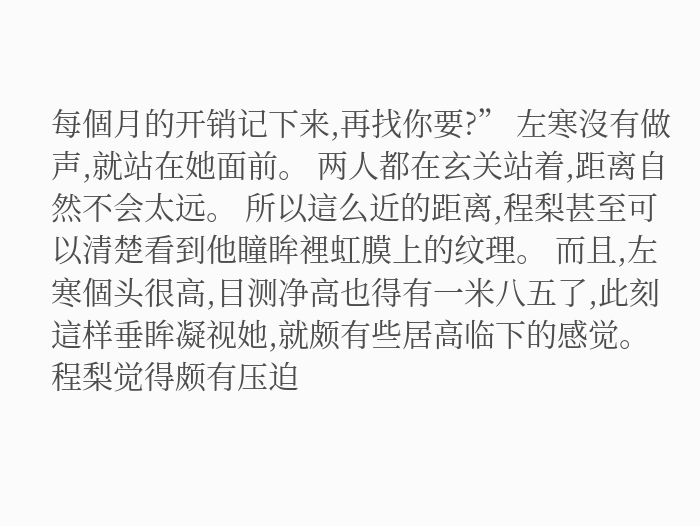每個月的开销记下来,再找你要?” 左寒沒有做声,就站在她面前。 两人都在玄关站着,距离自然不会太远。 所以這么近的距离,程梨甚至可以清楚看到他瞳眸裡虹膜上的纹理。 而且,左寒個头很高,目测净高也得有一米八五了,此刻這样垂眸凝视她,就颇有些居高临下的感觉。 程梨觉得颇有压迫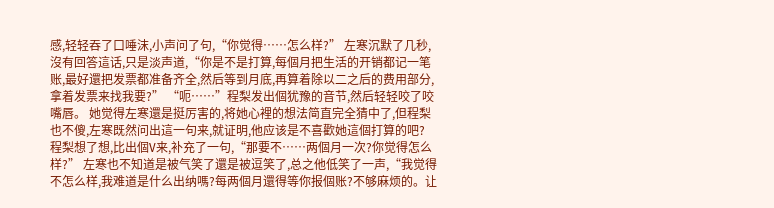感,轻轻吞了口唾沫,小声问了句,“你觉得……怎么样?” 左寒沉默了几秒,沒有回答這话,只是淡声道,“你是不是打算,每個月把生活的开销都记一笔账,最好還把发票都准备齐全,然后等到月底,再算着除以二之后的费用部分,拿着发票来找我要?” “呃……”程梨发出個犹豫的音节,然后轻轻咬了咬嘴唇。 她觉得左寒還是挺厉害的,将她心裡的想法简直完全猜中了,但程梨也不傻,左寒既然问出這一句来,就证明,他应该是不喜歡她這個打算的吧? 程梨想了想,比出個V来,补充了一句,“那要不……两個月一次?你觉得怎么样?” 左寒也不知道是被气笑了還是被逗笑了,总之他低笑了一声,“我觉得不怎么样,我难道是什么出纳嗎?每两個月還得等你报個账?不够麻烦的。让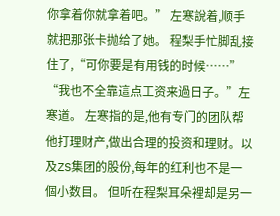你拿着你就拿着吧。” 左寒說着,顺手就把那张卡抛给了她。 程梨手忙脚乱接住了,“可你要是有用钱的时候……” “我也不全靠這点工资来過日子。”左寒道。 左寒指的是,他有专门的团队帮他打理财产,做出合理的投资和理财。以及ZS集团的股份,每年的红利也不是一個小数目。 但听在程梨耳朵裡却是另一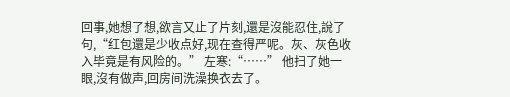回事,她想了想,欲言又止了片刻,還是沒能忍住,說了句,“红包還是少收点好,现在查得严呢。灰、灰色收入毕竟是有风险的。” 左寒:“……” 他扫了她一眼,沒有做声,回房间洗澡换衣去了。